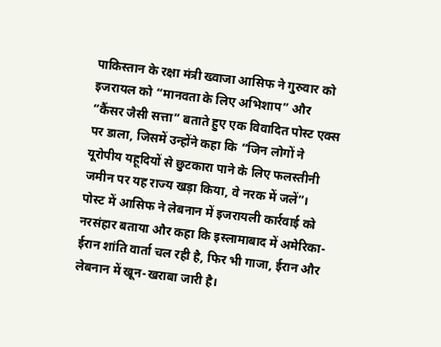पाकिस्तान के रक्षा मंत्री ख्वाजा आसिफ ने गुरुवार को इजरायल को “मानवता के लिए अभिशाप” और “कैंसर जैसी सत्ता” बताते हुए एक विवादित पोस्ट एक्स पर डाला, जिसमें उन्होंने कहा कि “जिन लोगों ने यूरोपीय यहूदियों से छुटकारा पाने के लिए फलस्तीनी जमीन पर यह राज्य खड़ा किया, वे नरक में जलें”।
पोस्ट में आसिफ ने लेबनान में इजरायली कार्रवाई को नरसंहार बताया और कहा कि इस्लामाबाद में अमेरिका-ईरान शांति वार्ता चल रही है, फिर भी गाजा, ईरान और लेबनान में खून-खराबा जारी है।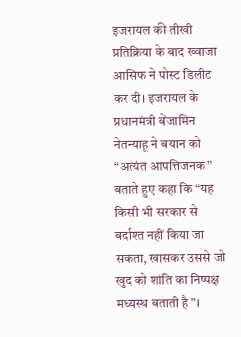इजरायल की तीखी प्रतिक्रिया के बाद ख्वाजा आसिफ ने पोस्ट डिलीट कर दी। इजरायल के प्रधानमंत्री बेंजामिन नेतन्याहू ने बयान को “अत्यंत आपत्तिजनक” बताते हुए कहा कि “यह किसी भी सरकार से बर्दाश्त नहीं किया जा सकता, खासकर उससे जो खुद को शांति का निष्पक्ष मध्यस्थ बताती है”।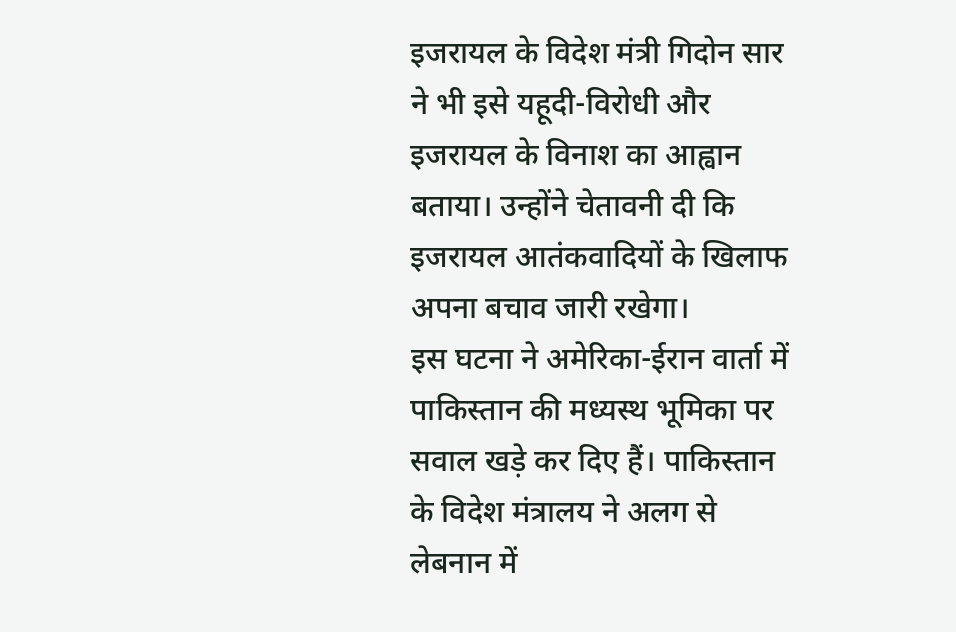इजरायल के विदेश मंत्री गिदोन सार ने भी इसे यहूदी-विरोधी और इजरायल के विनाश का आह्वान बताया। उन्होंने चेतावनी दी कि इजरायल आतंकवादियों के खिलाफ अपना बचाव जारी रखेगा।
इस घटना ने अमेरिका-ईरान वार्ता में पाकिस्तान की मध्यस्थ भूमिका पर सवाल खड़े कर दिए हैं। पाकिस्तान के विदेश मंत्रालय ने अलग से लेबनान में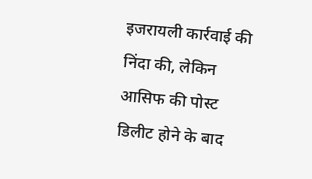इजरायली कार्रवाई की निंदा की, लेकिन आसिफ की पोस्ट डिलीट होने के बाद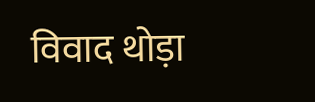विवाद थोड़ा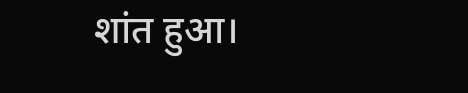शांत हुआ।